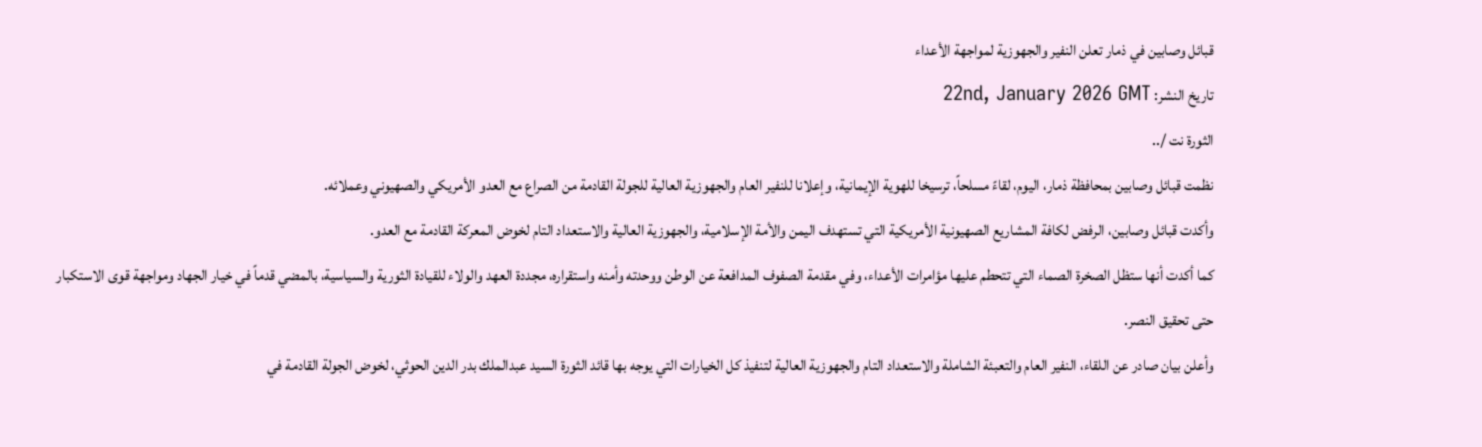قبائل وصابين في ذمار تعلن النفير والجهوزية لمواجهة الأعداء
تاريخ النشر: 22nd, January 2026 GMT
الثورة نت /..
نظمت قبائل وصابين بمحافظة ذمار، اليوم، لقاءً مسلحاً، ترسيخا للهوية الإيمانية، وإعلانا للنفير العام والجهوزية العالية للجولة القادمة من الصراع مع العدو الأمريكي والصهيوني وعملائه.
وأكدت قبائل وصابين، الرفض لكافة المشاريع الصهيونية الأمريكية التي تستهدف اليمن والأمة الإسلامية، والجهوزية العالية والاستعداد التام لخوض المعركة القادمة مع العدو.
كما أكدت أنها ستظل الصخرة الصماء التي تتحطم عليها مؤامرات الأعداء، وفي مقدمة الصفوف المدافعة عن الوطن ووحدته وأمنه واستقراره، مجددة العهد والولاء للقيادة الثورية والسياسية، بالمضي قدماً في خيار الجهاد ومواجهة قوى الاستكبار حتى تحقيق النصر.
وأعلن بيان صادر عن اللقاء، النفير العام والتعبئة الشاملة والاستعداد التام والجهوزية العالية لتنفيذ كل الخيارات التي يوجه بها قائد الثورة السيد عبدالملك بدر الدين الحوثي، لخوض الجولة القادمة في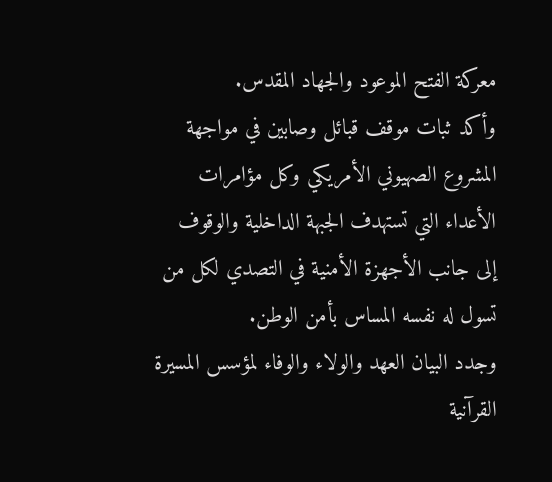معركة الفتح الموعود والجهاد المقدس.
وأكد ثبات موقف قبائل وصابين في مواجهة المشروع الصهيوني الأمريكي وكل مؤامرات الأعداء التي تستهدف الجبهة الداخلية والوقوف إلى جانب الأجهزة الأمنية في التصدي لكل من تسول له نفسه المساس بأمن الوطن.
وجدد البيان العهد والولاء والوفاء لمؤسس المسيرة القرآنية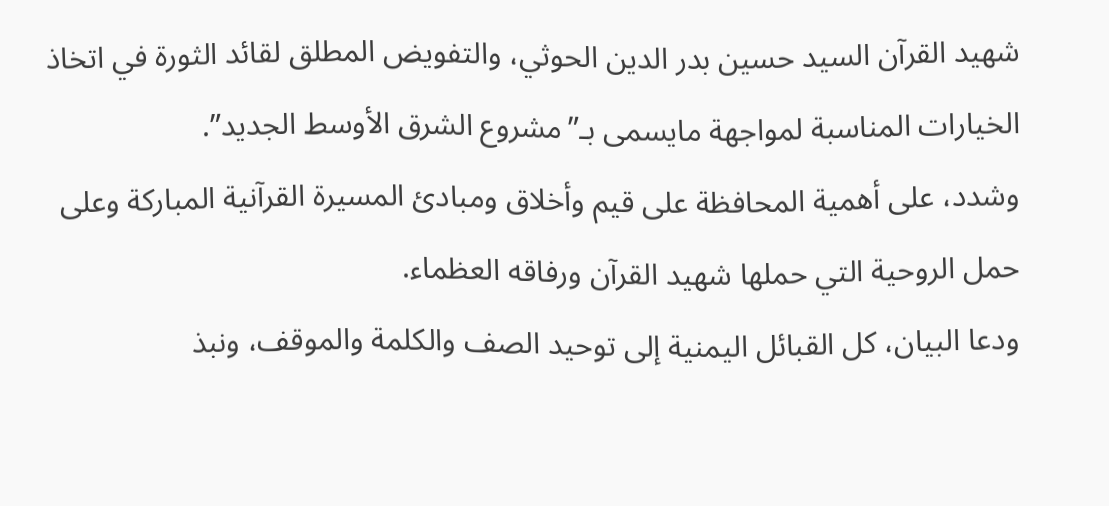شهيد القرآن السيد حسين بدر الدين الحوثي، والتفويض المطلق لقائد الثورة في اتخاذ الخيارات المناسبة لمواجهة مايسمى بـ”مشروع الشرق الأوسط الجديد”.
وشدد، على أهمية المحافظة على قيم وأخلاق ومبادئ المسيرة القرآنية المباركة وعلى حمل الروحية التي حملها شهيد القرآن ورفاقه العظماء.
ودعا البيان، كل القبائل اليمنية إلى توحيد الصف والكلمة والموقف، ونبذ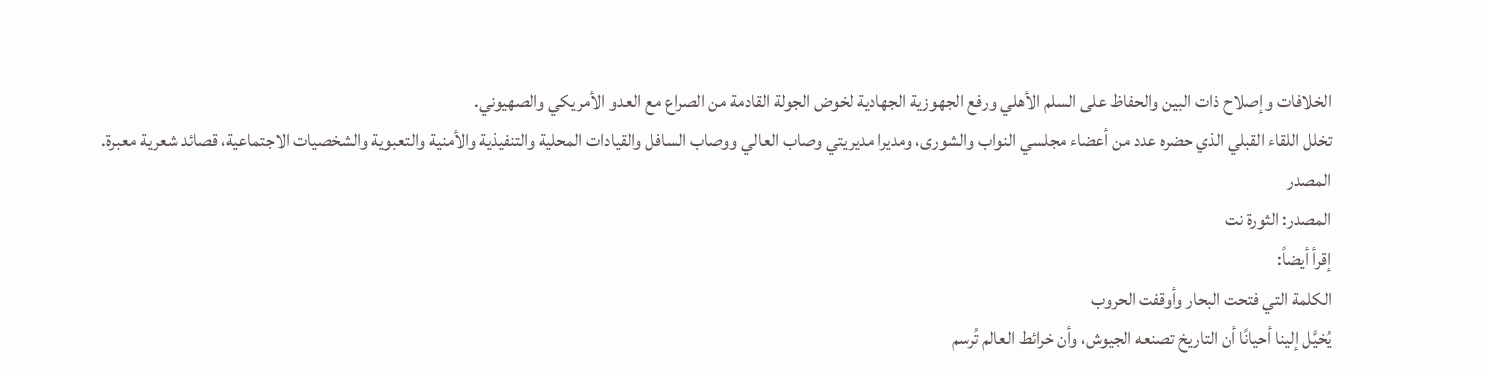الخلافات وإصلاح ذات البين والحفاظ على السلم الأهلي ورفع الجهوزية الجهادية لخوض الجولة القادمة من الصراع مع العدو الأمريكي والصهيوني.
تخلل اللقاء القبلي الذي حضره عدد من أعضاء مجلسي النواب والشورى، ومديرا مديريتي وصاب العالي ووصاب السافل والقيادات المحلية والتنفيذية والأمنية والتعبوية والشخصيات الاجتماعية، قصائد شعرية معبرة.
المصدر
المصدر: الثورة نت
إقرأ أيضاً:
الكلمة التي فتحت البحار وأوقفت الحروب
يُخيَّل إلينا أحيانًا أن التاريخ تصنعه الجيوش، وأن خرائط العالم تُرسم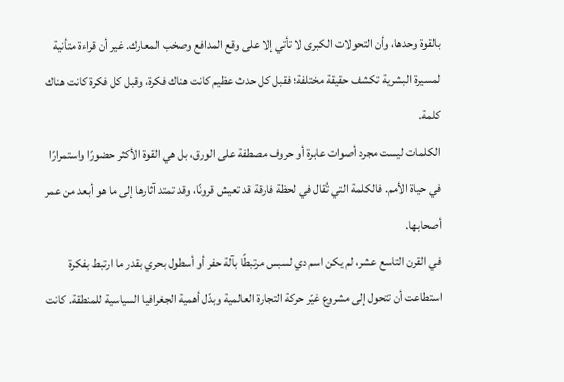بالقوة وحدها، وأن التحولات الكبرى لا تأتي إلا على وقع المدافع وصخب المعارك. غير أن قراءة متأنية لمسيرة البشرية تكشف حقيقة مختلفة؛ فقبل كل حدث عظيم كانت هناك فكرة، وقبل كل فكرة كانت هناك كلمة.
الكلمات ليست مجرد أصوات عابرة أو حروف مصطفة على الورق، بل هي القوة الأكثر حضورًا واستمرارًا في حياة الأمم. فالكلمة التي تُقال في لحظة فارقة قد تعيش قرونًا، وقد تمتد آثارها إلى ما هو أبعد من عمر أصحابها.
في القرن التاسع عشر، لم يكن اسم دي لسبس مرتبطًا بآلة حفر أو أسطول بحري بقدر ما ارتبط بفكرة استطاعت أن تتحول إلى مشروع غيّر حركة التجارة العالمية وبدّل أهمية الجغرافيا السياسية للمنطقة. كانت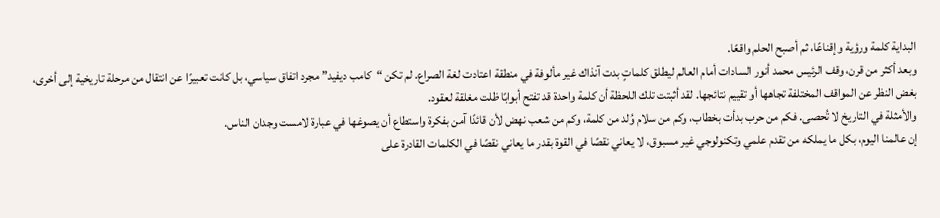البداية كلمة ورؤية وإقناعًا، ثم أصبح الحلم واقعًا.
وبعد أكثر من قرن، وقف الرئيس محمد أنور السادات أمام العالم ليطلق كلماتٍ بدت آنذاك غير مألوفة في منطقة اعتادت لغة الصراع. لم تكن “كامب ديفيد” مجرد اتفاق سياسي، بل كانت تعبيرًا عن انتقال من مرحلة تاريخية إلى أخرى، بغض النظر عن المواقف المختلفة تجاهها أو تقييم نتائجها. لقد أثبتت تلك اللحظة أن كلمة واحدة قد تفتح أبوابًا ظلت مغلقة لعقود.
والأمثلة في التاريخ لا تُحصى. فكم من حرب بدأت بخطاب، وكم من سلام وُلد من كلمة، وكم من شعب نهض لأن قائدًا آمن بفكرة واستطاع أن يصوغها في عبارة لامست وجدان الناس.
إن عالمنا اليوم، بكل ما يملكه من تقدم علمي وتكنولوجي غير مسبوق، لا يعاني نقصًا في القوة بقدر ما يعاني نقصًا في الكلمات القادرة على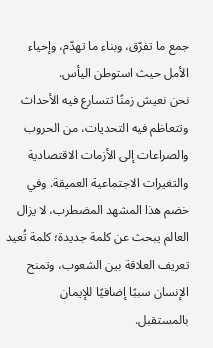جمع ما تفرّق، وبناء ما تهدّم، وإحياء الأمل حيث استوطن اليأس.
نحن نعيش زمنًا تتسارع فيه الأحداث وتتعاظم فيه التحديات، من الحروب والصراعات إلى الأزمات الاقتصادية والتغيرات الاجتماعية العميقة. وفي خضم هذا المشهد المضطرب، لا يزال العالم يبحث عن كلمة جديدة؛ كلمة تُعيد تعريف العلاقة بين الشعوب، وتمنح الإنسان سببًا إضافيًا للإيمان بالمستقبل.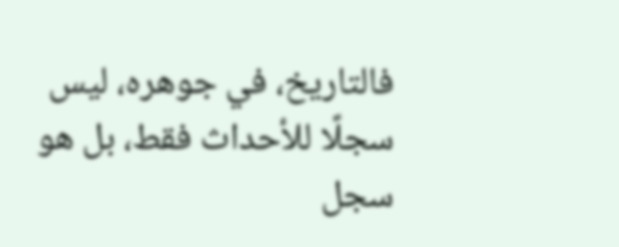فالتاريخ، في جوهره، ليس سجلًا للأحداث فقط، بل هو سجل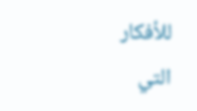للأفكار التي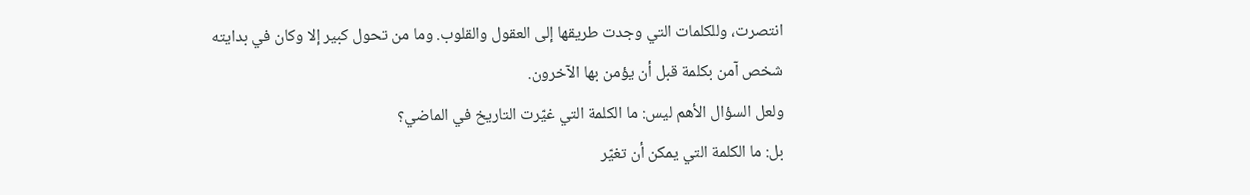انتصرت، وللكلمات التي وجدت طريقها إلى العقول والقلوب. وما من تحول كبير إلا وكان في بدايته شخص آمن بكلمة قبل أن يؤمن بها الآخرون.
ولعل السؤال الأهم ليس: ما الكلمة التي غيّرت التاريخ في الماضي؟
بل: ما الكلمة التي يمكن أن تغيّر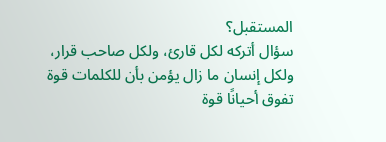المستقبل؟
سؤال أتركه لكل قارئ، ولكل صاحب قرار، ولكل إنسان ما زال يؤمن بأن للكلمات قوة تفوق أحيانًا قوة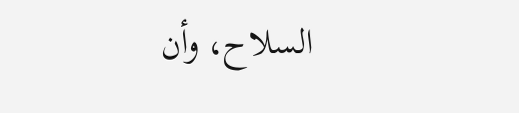السلاح، وأن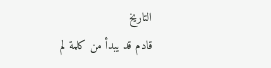التاريخ
قادم قد يبدأ من كلمة لم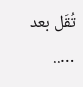تُقَل بعد …..